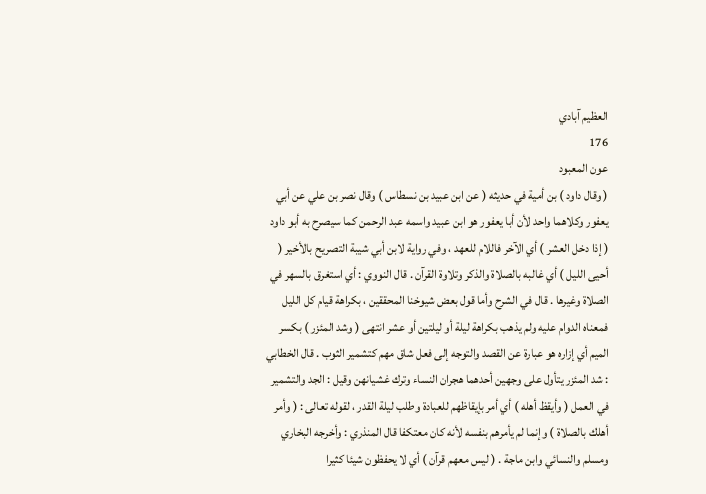العظيم آبادي
176
عون المعبود
( وقال داود ) بن أمية في حديثه ( عن ابن عبيد بن نسطاس ) وقال نصر بن علي عن أبي يعفور وكلاهما واحد لأن أبا يعفور هو ابن عبيد واسمه عبد الرحمن كما سيصرح به أبو داود ( إذا دخل العشر ) أي الآخر فاللام للعهد ، وفي رواية لابن أبي شيبة التصريح بالأخير ( أحيى الليل ) أي غالبه بالصلاة والذكر وتلاوة القرآن . قال النووي : أي استغرق بالسهر في الصلاة وغيرها . قال في الشرح وأما قول بعض شيوخنا المحققين ، بكراهة قيام كل الليل فمعناه الدوام عليه ولم يذهب بكراهة ليلة أو ليلتين أو عشر انتهى ( وشد المئزر ) بكسر الميم أي إزاره هو عبارة عن القصد والتوجه إلى فعل شاق مهم كتشمير الثوب . قال الخطابي : شد المئزر يتأول على وجهين أحدهما هجران النساء وترك غشيانهن وقيل : الجد والتشمير في العمل ( وأيقظ أهله ) أي أمر بإيقاظهم للعبادة وطلب ليلة القدر ، لقوله تعالى : ( وأمر أهلك بالصلاة ) وإنما لم يأمرهم بنفسه لأنه كان معتكفا قال المنذري : وأخرجه البخاري ومسلم والنسائي وابن ماجة . ( ليس معهم قرآن ) أي لا يحفظون شيئا كثيرا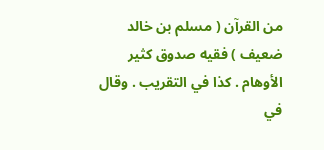من القرآن ( مسلم بن خالد ضعيف ) فقيه صدوق كثير الأوهام . كذا في التقريب . وقال في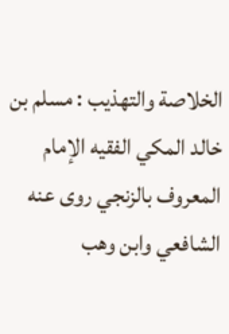الخلاصة والتهذيب : مسلم بن خالد المكي الفقيه الإمام المعروف بالزنجي روى عنه الشافعي وابن وهب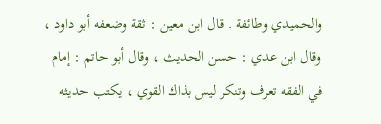والحميدي وطائفة . قال ابن معين : ثقة وضعفه أبو داود ، وقال ابن عدي : حسن الحديث ، وقال أبو حاتم : إمام في الفقه تعرف وتنكر ليس بذاك القوي ، يكتب حديثه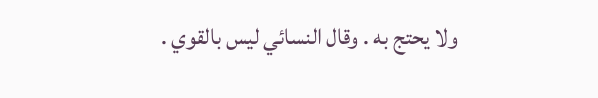ولا يحتج به . وقال النسائي ليس بالقوي .